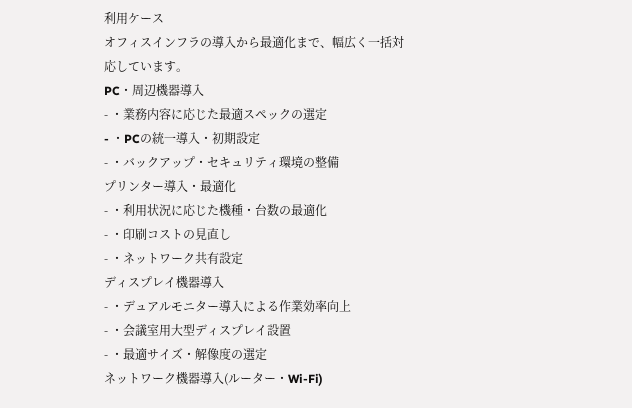利用ケース
オフィスインフラの導入から最適化まで、幅広く一括対応しています。
PC・周辺機器導入
- ・業務内容に応じた最適スペックの選定
- ・PCの統一導入・初期設定
- ・バックアップ・セキュリティ環境の整備
プリンター導入・最適化
- ・利用状況に応じた機種・台数の最適化
- ・印刷コストの見直し
- ・ネットワーク共有設定
ディスプレイ機器導入
- ・デュアルモニター導入による作業効率向上
- ・会議室用大型ディスプレイ設置
- ・最適サイズ・解像度の選定
ネットワーク機器導入(ルーター・Wi-Fi)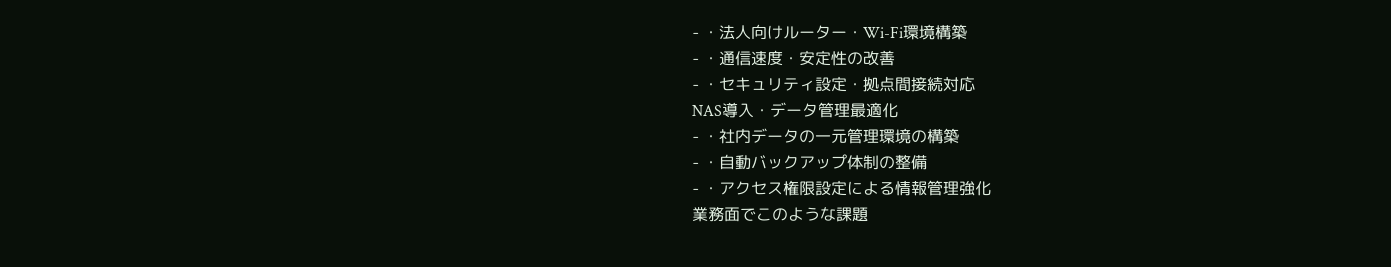- ・法人向けルーター・Wi-Fi環境構築
- ・通信速度・安定性の改善
- ・セキュリティ設定・拠点間接続対応
NAS導入・データ管理最適化
- ・社内データの一元管理環境の構築
- ・自動バックアップ体制の整備
- ・アクセス権限設定による情報管理強化
業務面でこのような課題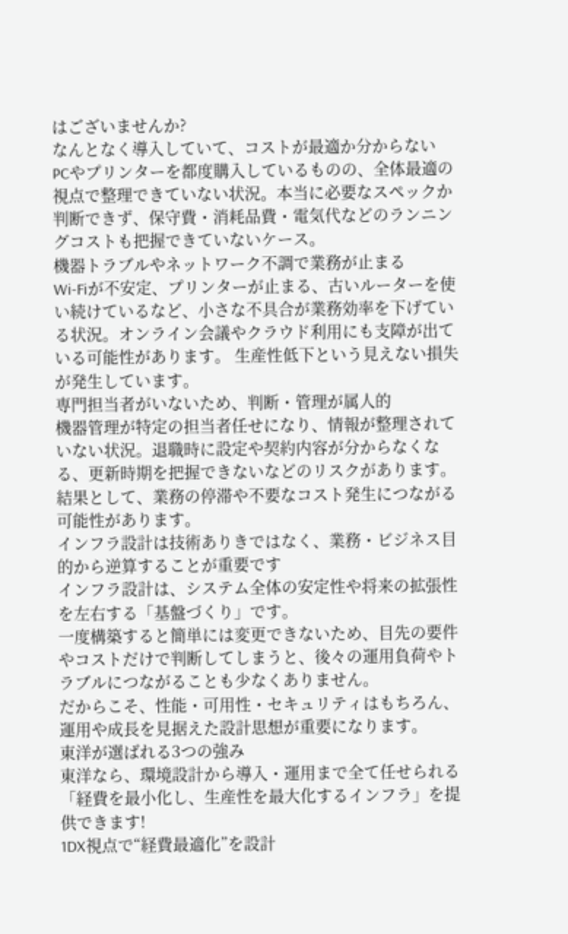はございませんか?
なんとなく導入していて、コストが最適か分からない
PCやプリンターを都度購入しているものの、全体最適の視点で整理できていない状況。本当に必要なスペックか判断できず、保守費・消耗品費・電気代などのランニングコストも把握できていないケース。
機器トラブルやネットワーク不調で業務が止まる
Wi-Fiが不安定、プリンターが止まる、古いルーターを使い続けているなど、小さな不具合が業務効率を下げている状況。オンライン会議やクラウド利用にも支障が出ている可能性があります。 生産性低下という見えない損失が発生しています。
専門担当者がいないため、判断・管理が属人的
機器管理が特定の担当者任せになり、情報が整理されていない状況。退職時に設定や契約内容が分からなくなる、更新時期を把握できないなどのリスクがあります。結果として、業務の停滞や不要なコスト発生につながる可能性があります。
インフラ設計は技術ありきではなく、業務・ビジネス目的から逆算することが重要です
インフラ設計は、システム全体の安定性や将来の拡張性を左右する「基盤づくり」です。
一度構築すると簡単には変更できないため、目先の要件やコストだけで判断してしまうと、後々の運用負荷やトラブルにつながることも少なくありません。
だからこそ、性能・可用性・セキュリティはもちろん、運用や成長を見据えた設計思想が重要になります。
東洋が選ばれる3つの強み
東洋なら、環境設計から導入・運用まで全て任せられる
「経費を最小化し、生産性を最大化するインフラ」を提供できます!
1DX視点で“経費最適化”を設計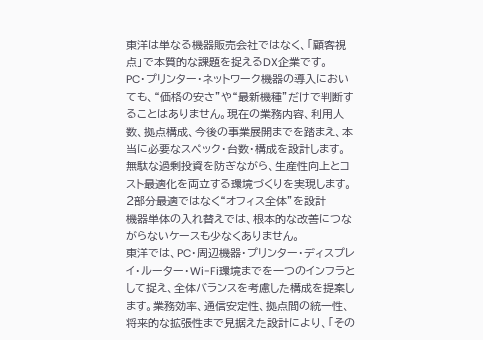東洋は単なる機器販売会社ではなく、「顧客視点」で本質的な課題を捉えるDX企業です。
PC・プリンター・ネットワーク機器の導入においても、“価格の安さ”や“最新機種”だけで判断することはありません。現在の業務内容、利用人数、拠点構成、今後の事業展開までを踏まえ、本当に必要なスペック・台数・構成を設計します。無駄な過剰投資を防ぎながら、生産性向上とコスト最適化を両立する環境づくりを実現します。
2部分最適ではなく“オフィス全体”を設計
機器単体の入れ替えでは、根本的な改善につながらないケースも少なくありません。
東洋では、PC・周辺機器・プリンター・ディスプレイ・ルーター・Wi-Fi環境までを一つのインフラとして捉え、全体バランスを考慮した構成を提案します。業務効率、通信安定性、拠点間の統一性、将来的な拡張性まで見据えた設計により、「その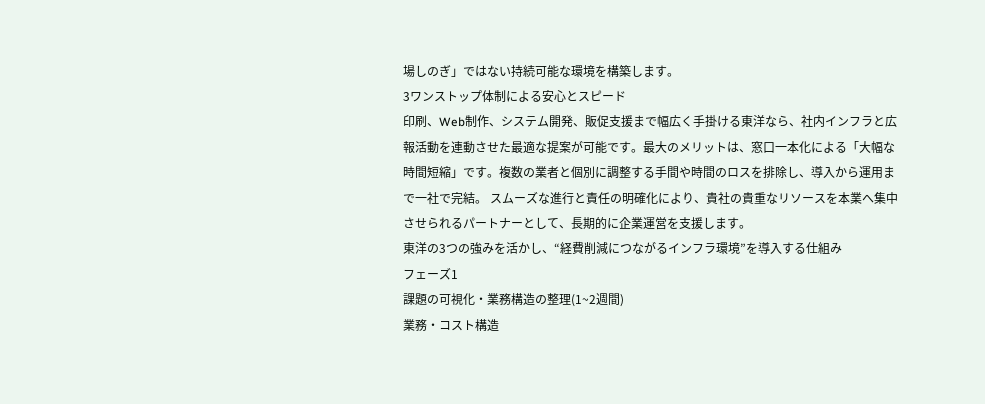場しのぎ」ではない持続可能な環境を構築します。
3ワンストップ体制による安心とスピード
印刷、Web制作、システム開発、販促支援まで幅広く手掛ける東洋なら、社内インフラと広報活動を連動させた最適な提案が可能です。最大のメリットは、窓口一本化による「大幅な時間短縮」です。複数の業者と個別に調整する手間や時間のロスを排除し、導入から運用まで一社で完結。 スムーズな進行と責任の明確化により、貴社の貴重なリソースを本業へ集中させられるパートナーとして、長期的に企業運営を支援します。
東洋の3つの強みを活かし、“経費削減につながるインフラ環境”を導入する仕組み
フェーズ1
課題の可視化・業務構造の整理(1~2週間)
業務・コスト構造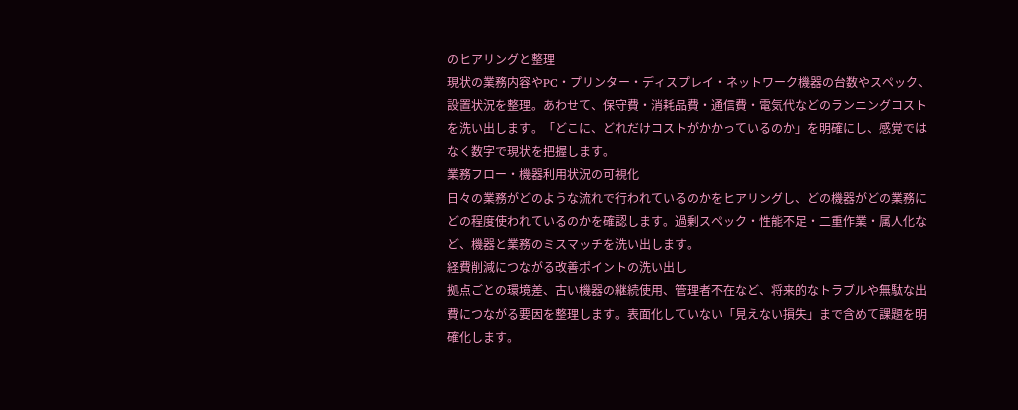のヒアリングと整理
現状の業務内容やPC・プリンター・ディスプレイ・ネットワーク機器の台数やスペック、設置状況を整理。あわせて、保守費・消耗品費・通信費・電気代などのランニングコストを洗い出します。「どこに、どれだけコストがかかっているのか」を明確にし、感覚ではなく数字で現状を把握します。
業務フロー・機器利用状況の可視化
日々の業務がどのような流れで行われているのかをヒアリングし、どの機器がどの業務にどの程度使われているのかを確認します。過剰スペック・性能不足・二重作業・属人化など、機器と業務のミスマッチを洗い出します。
経費削減につながる改善ポイントの洗い出し
拠点ごとの環境差、古い機器の継続使用、管理者不在など、将来的なトラブルや無駄な出費につながる要因を整理します。表面化していない「見えない損失」まで含めて課題を明確化します。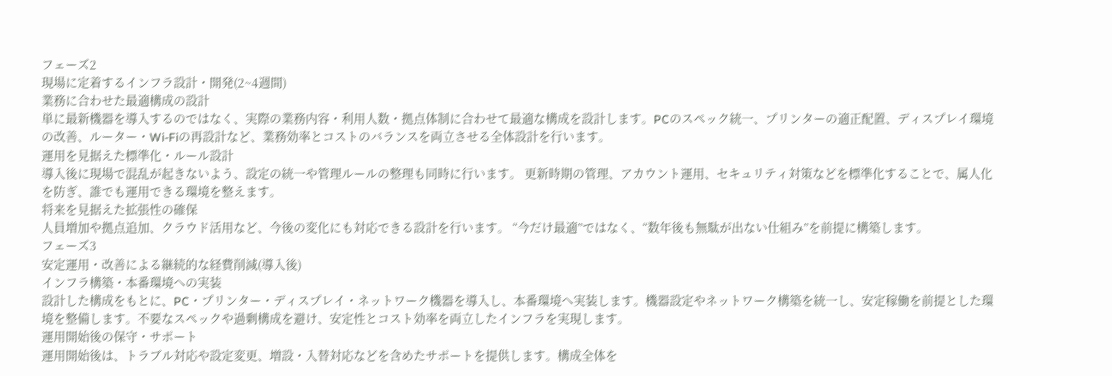フェーズ2
現場に定着するインフラ設計・開発(2~4週間)
業務に合わせた最適構成の設計
単に最新機器を導入するのではなく、実際の業務内容・利用人数・拠点体制に合わせて最適な構成を設計します。PCのスペック統一、プリンターの適正配置、ディスプレイ環境の改善、ルーター・Wi-Fiの再設計など、業務効率とコストのバランスを両立させる全体設計を行います。
運用を見据えた標準化・ルール設計
導入後に現場で混乱が起きないよう、設定の統一や管理ルールの整理も同時に行います。 更新時期の管理、アカウント運用、セキュリティ対策などを標準化することで、属人化を防ぎ、誰でも運用できる環境を整えます。
将来を見据えた拡張性の確保
人員増加や拠点追加、クラウド活用など、今後の変化にも対応できる設計を行います。 “今だけ最適”ではなく、“数年後も無駄が出ない仕組み”を前提に構築します。
フェーズ3
安定運用・改善による継続的な経費削減(導入後)
インフラ構築・本番環境への実装
設計した構成をもとに、PC・プリンター・ディスプレイ・ネットワーク機器を導入し、本番環境へ実装します。機器設定やネットワーク構築を統一し、安定稼働を前提とした環境を整備します。不要なスペックや過剰構成を避け、安定性とコスト効率を両立したインフラを実現します。
運用開始後の保守・サポート
運用開始後は、トラブル対応や設定変更、増設・入替対応などを含めたサポートを提供します。構成全体を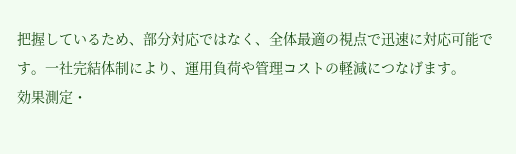把握しているため、部分対応ではなく、全体最適の視点で迅速に対応可能です。一社完結体制により、運用負荷や管理コストの軽減につなげます。
効果測定・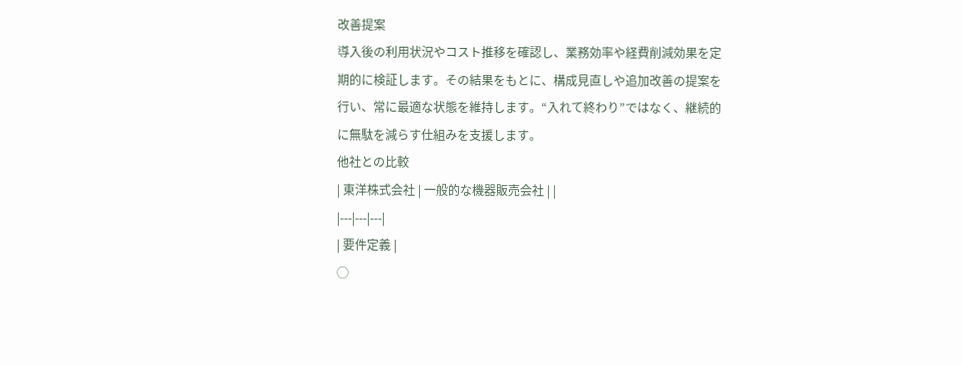改善提案
導入後の利用状況やコスト推移を確認し、業務効率や経費削減効果を定期的に検証します。その結果をもとに、構成見直しや追加改善の提案を行い、常に最適な状態を維持します。“入れて終わり”ではなく、継続的に無駄を減らす仕組みを支援します。
他社との比較
| 東洋株式会社 | 一般的な機器販売会社 | |
|---|---|---|
| 要件定義 |
◯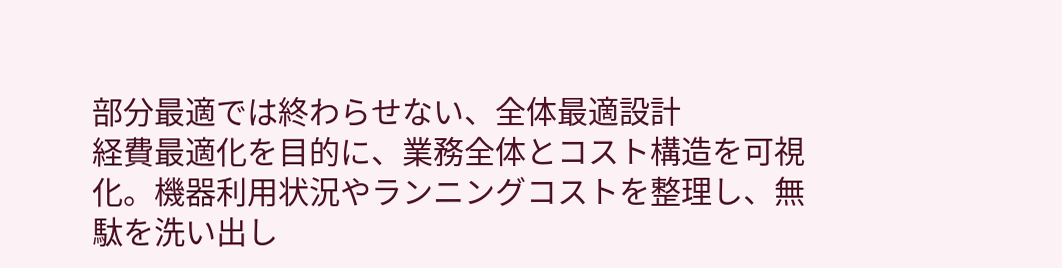部分最適では終わらせない、全体最適設計
経費最適化を目的に、業務全体とコスト構造を可視化。機器利用状況やランニングコストを整理し、無駄を洗い出し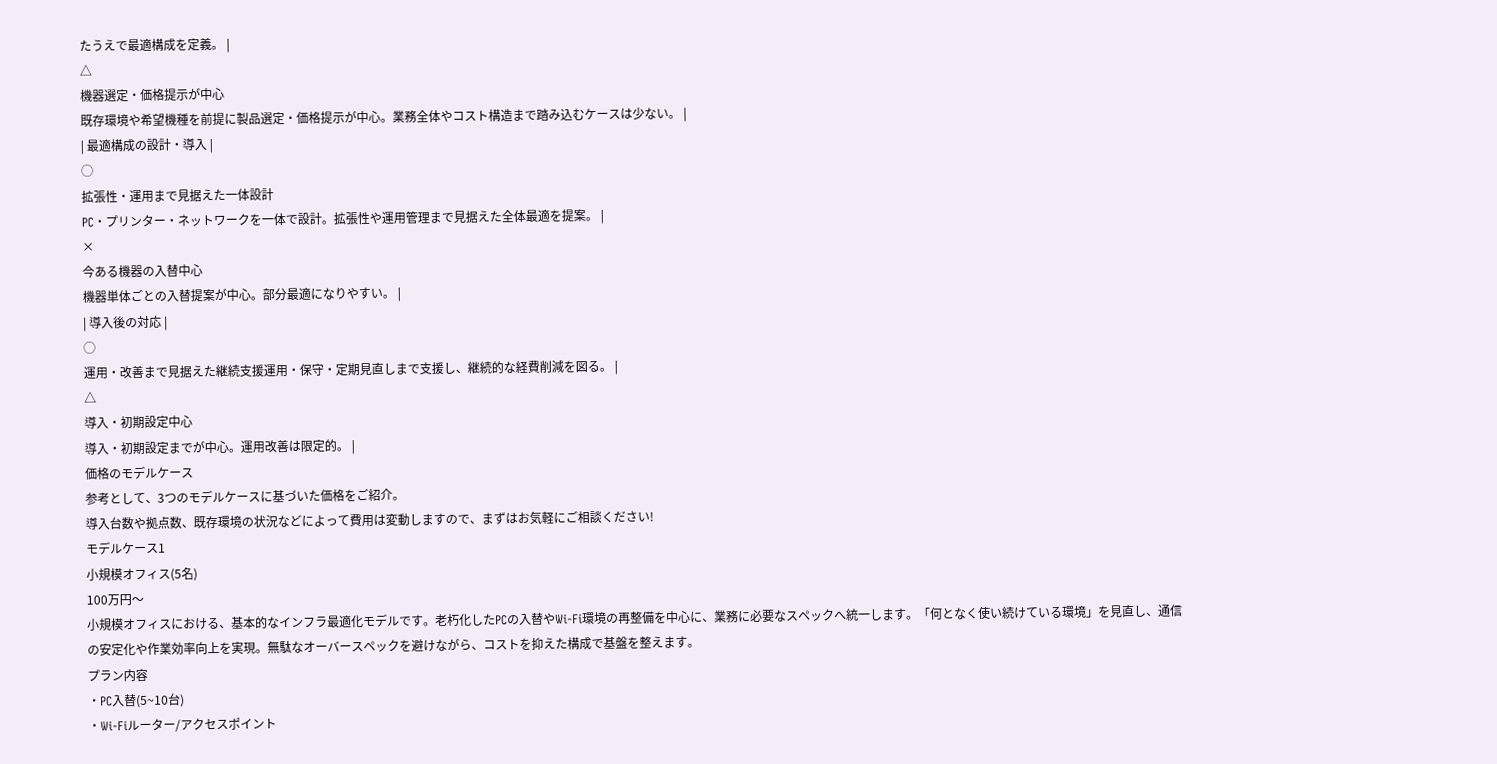たうえで最適構成を定義。 |
△
機器選定・価格提示が中心
既存環境や希望機種を前提に製品選定・価格提示が中心。業務全体やコスト構造まで踏み込むケースは少ない。 |
| 最適構成の設計・導入 |
◯
拡張性・運用まで見据えた一体設計
PC・プリンター・ネットワークを一体で設計。拡張性や運用管理まで見据えた全体最適を提案。 |
×
今ある機器の入替中心
機器単体ごとの入替提案が中心。部分最適になりやすい。 |
| 導入後の対応 |
◯
運用・改善まで見据えた継続支援運用・保守・定期見直しまで支援し、継続的な経費削減を図る。 |
△
導入・初期設定中心
導入・初期設定までが中心。運用改善は限定的。 |
価格のモデルケース
参考として、3つのモデルケースに基づいた価格をご紹介。
導入台数や拠点数、既存環境の状況などによって費用は変動しますので、まずはお気軽にご相談ください!
モデルケース1
小規模オフィス(5名)
100万円〜
小規模オフィスにおける、基本的なインフラ最適化モデルです。老朽化したPCの入替やWi-Fi環境の再整備を中心に、業務に必要なスペックへ統一します。「何となく使い続けている環境」を見直し、通信の安定化や作業効率向上を実現。無駄なオーバースペックを避けながら、コストを抑えた構成で基盤を整えます。
プラン内容
・PC入替(5~10台)
・Wi-Fiルーター/アクセスポイント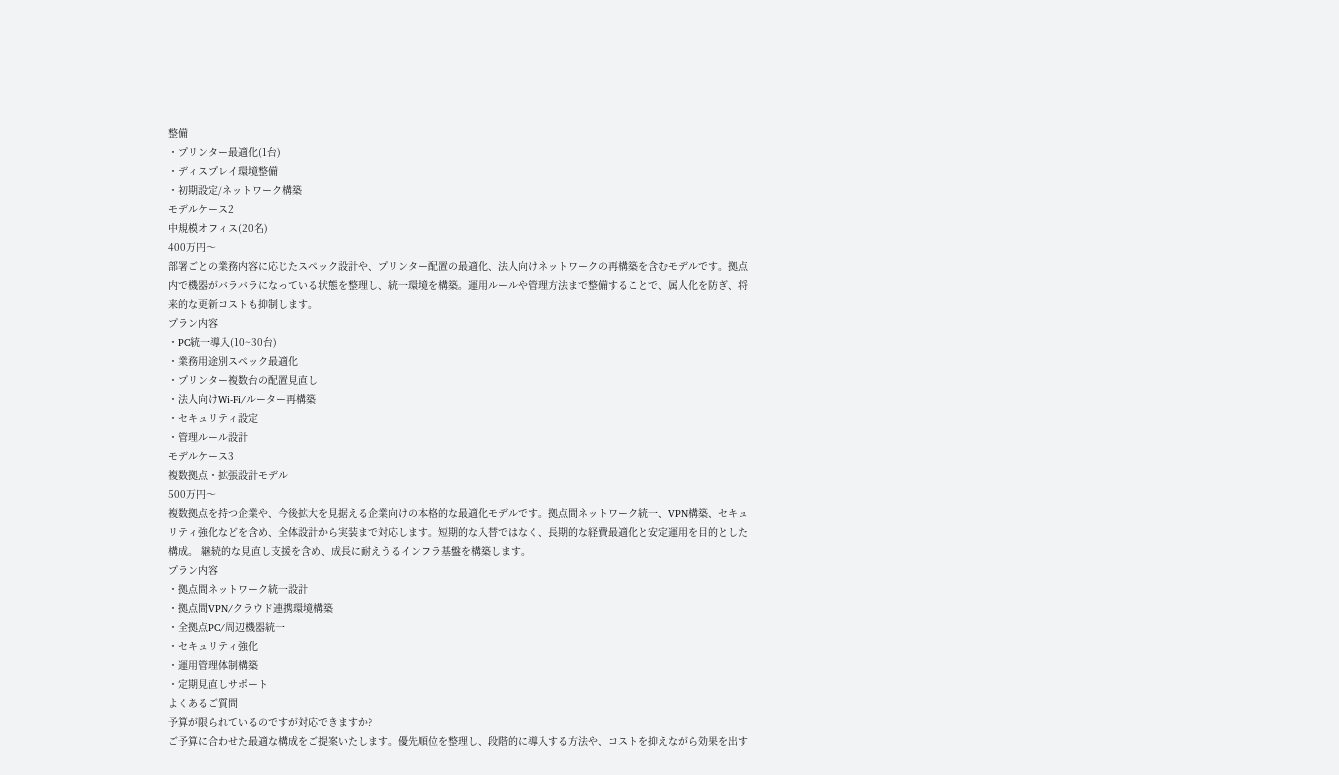整備
・プリンター最適化(1台)
・ディスプレイ環境整備
・初期設定/ネットワーク構築
モデルケース2
中規模オフィス(20名)
400万円〜
部署ごとの業務内容に応じたスペック設計や、プリンター配置の最適化、法人向けネットワークの再構築を含むモデルです。拠点内で機器がバラバラになっている状態を整理し、統一環境を構築。運用ルールや管理方法まで整備することで、属人化を防ぎ、将来的な更新コストも抑制します。
プラン内容
・PC統一導入(10~30台)
・業務用途別スペック最適化
・プリンター複数台の配置見直し
・法人向けWi-Fi/ルーター再構築
・セキュリティ設定
・管理ルール設計
モデルケース3
複数拠点・拡張設計モデル
500万円〜
複数拠点を持つ企業や、今後拡大を見据える企業向けの本格的な最適化モデルです。拠点間ネットワーク統一、VPN構築、セキュリティ強化などを含め、全体設計から実装まで対応します。短期的な入替ではなく、長期的な経費最適化と安定運用を目的とした構成。 継続的な見直し支援を含め、成長に耐えうるインフラ基盤を構築します。
プラン内容
・拠点間ネットワーク統一設計
・拠点間VPN/クラウド連携環境構築
・全拠点PC/周辺機器統一
・セキュリティ強化
・運用管理体制構築
・定期見直しサポート
よくあるご質問
予算が限られているのですが対応できますか?
ご予算に合わせた最適な構成をご提案いたします。優先順位を整理し、段階的に導入する方法や、コストを抑えながら効果を出す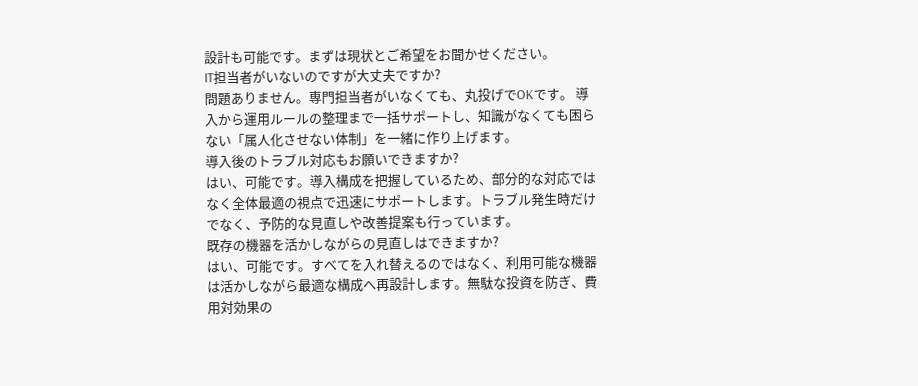設計も可能です。まずは現状とご希望をお聞かせください。
IT担当者がいないのですが大丈夫ですか?
問題ありません。専門担当者がいなくても、丸投げでOKです。 導入から運用ルールの整理まで一括サポートし、知識がなくても困らない「属人化させない体制」を一緒に作り上げます。
導入後のトラブル対応もお願いできますか?
はい、可能です。導入構成を把握しているため、部分的な対応ではなく全体最適の視点で迅速にサポートします。トラブル発生時だけでなく、予防的な見直しや改善提案も行っています。
既存の機器を活かしながらの見直しはできますか?
はい、可能です。すべてを入れ替えるのではなく、利用可能な機器は活かしながら最適な構成へ再設計します。無駄な投資を防ぎ、費用対効果の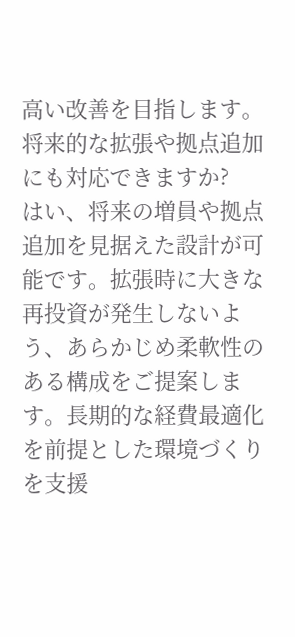高い改善を目指します。
将来的な拡張や拠点追加にも対応できますか?
はい、将来の増員や拠点追加を見据えた設計が可能です。拡張時に大きな再投資が発生しないよう、あらかじめ柔軟性のある構成をご提案します。長期的な経費最適化を前提とした環境づくりを支援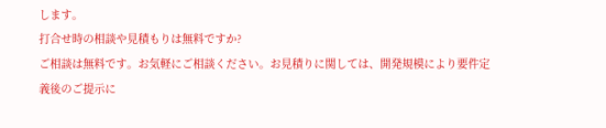します。
打合せ時の相談や見積もりは無料ですか?
ご相談は無料です。お気軽にご相談ください。お見積りに関しては、開発規模により要件定義後のご提示に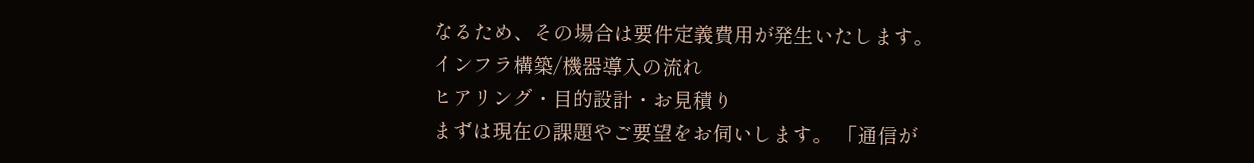なるため、その場合は要件定義費用が発生いたします。
インフラ構築/機器導入の流れ
ヒアリング・目的設計・お見積り
まずは現在の課題やご要望をお伺いします。 「通信が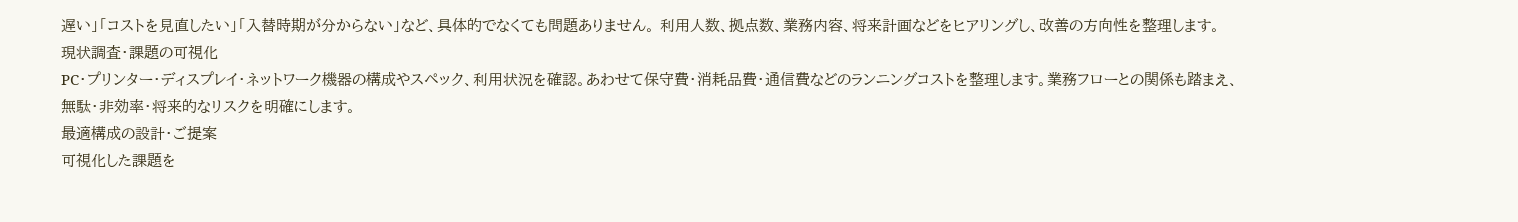遅い」「コストを見直したい」「入替時期が分からない」など、具体的でなくても問題ありません。 利用人数、拠点数、業務内容、将来計画などをヒアリングし、改善の方向性を整理します。
現状調査・課題の可視化
PC・プリンター・ディスプレイ・ネットワーク機器の構成やスペック、利用状況を確認。あわせて保守費・消耗品費・通信費などのランニングコストを整理します。業務フローとの関係も踏まえ、無駄・非効率・将来的なリスクを明確にします。
最適構成の設計・ご提案
可視化した課題を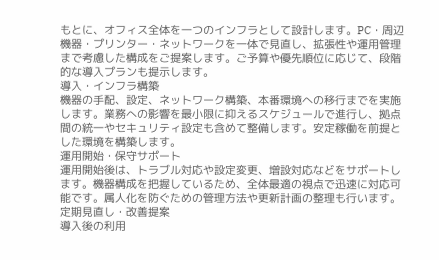もとに、オフィス全体を一つのインフラとして設計します。PC・周辺機器・プリンター・ネットワークを一体で見直し、拡張性や運用管理まで考慮した構成をご提案します。ご予算や優先順位に応じて、段階的な導入プランも提示します。
導入・インフラ構築
機器の手配、設定、ネットワーク構築、本番環境への移行までを実施します。業務への影響を最小限に抑えるスケジュールで進行し、拠点間の統一やセキュリティ設定も含めて整備します。安定稼働を前提とした環境を構築します。
運用開始・保守サポート
運用開始後は、トラブル対応や設定変更、増設対応などをサポートします。機器構成を把握しているため、全体最適の視点で迅速に対応可能です。属人化を防ぐための管理方法や更新計画の整理も行います。
定期見直し・改善提案
導入後の利用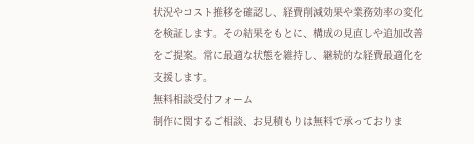状況やコスト推移を確認し、経費削減効果や業務効率の変化を検証します。その結果をもとに、構成の見直しや追加改善をご提案。常に最適な状態を維持し、継続的な経費最適化を支援します。
無料相談受付フォーム
制作に関するご相談、お見積もりは無料で承っておりま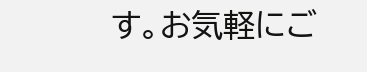す。お気軽にご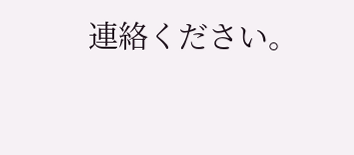連絡ください。